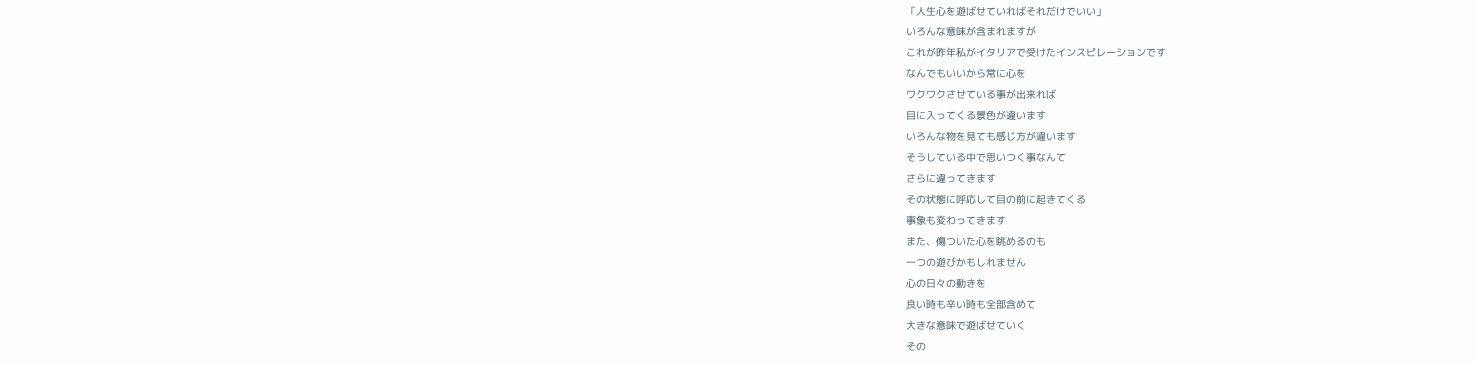「人生心を遊ばせていればそれだけでいい」
いろんな意味が含まれますが
これが昨年私がイタリアで受けたインスピレーションです
なんでもいいから常に心を
ワクワクさせている事が出来れば
目に入ってくる景色が違います
いろんな物を見ても感じ方が違います
そうしている中で思いつく事なんて
さらに違ってきます
その状態に呼応して目の前に起きてくる
事象も変わってきます
また、傷ついた心を眺めるのも
一つの遊びかもしれません
心の日々の動きを
良い時も辛い時も全部含めて
大きな意味で遊ばせていく
その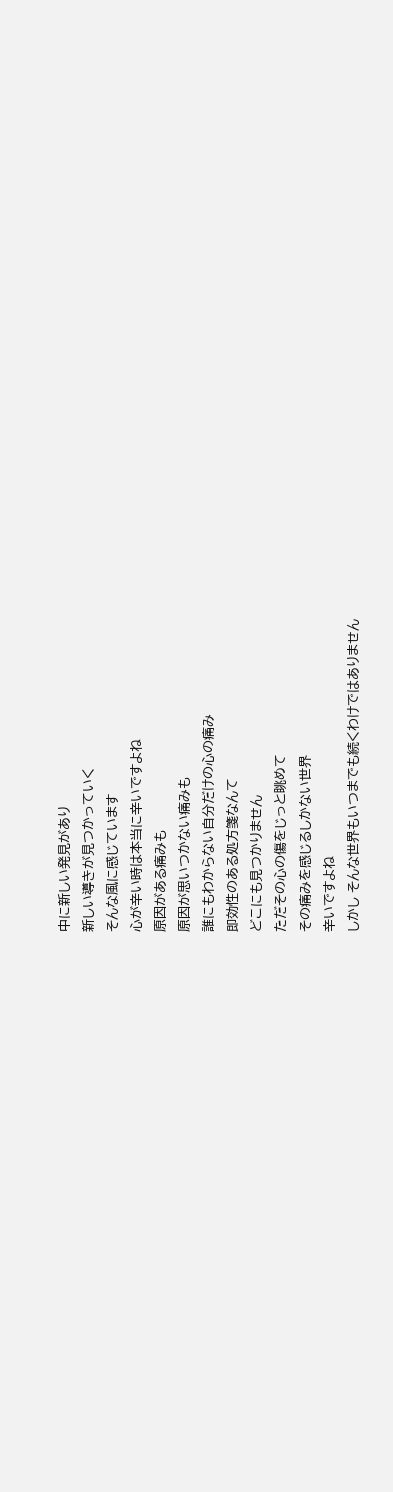中に新しい発見があり
新しい導きが見つかっていく
そんな風に感じています
心が辛い時は本当に辛いですよね
原因がある痛みも
原因が思いつかない痛みも
誰にもわからない自分だけの心の痛み
即効性のある処方箋なんて
どこにも見つかりません
ただその心の傷をじっと眺めて
その痛みを感じるしかない世界
辛いですよね
しかし そんな世界もいつまでも続くわけではありません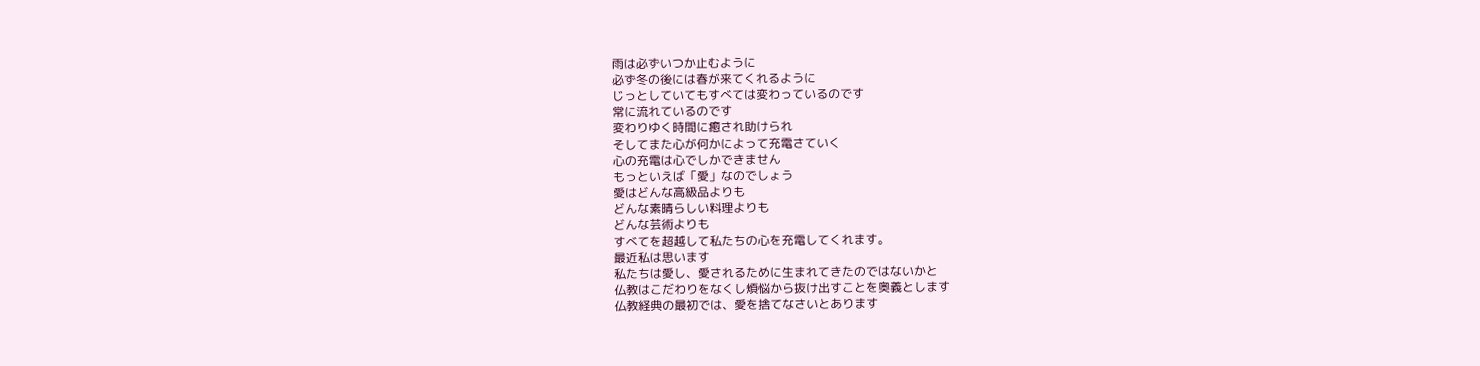雨は必ずいつか止むように
必ず冬の後には春が来てくれるように
じっとしていてもすべては変わっているのです
常に流れているのです
変わりゆく時間に癒され助けられ
そしてまた心が何かによって充電さていく
心の充電は心でしかできません
もっといえば「愛」なのでしょう
愛はどんな高級品よりも
どんな素晴らしい料理よりも
どんな芸術よりも
すべてを超越して私たちの心を充電してくれます。
最近私は思います
私たちは愛し、愛されるために生まれてきたのではないかと
仏教はこだわりをなくし煩悩から抜け出すことを奥義とします
仏教経典の最初では、愛を捨てなさいとあります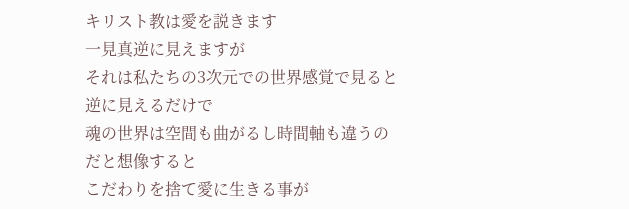キリスト教は愛を説きます
一見真逆に見えますが
それは私たちの3次元での世界感覚で見ると逆に見えるだけで
魂の世界は空間も曲がるし時間軸も違うのだと想像すると
こだわりを捨て愛に生きる事が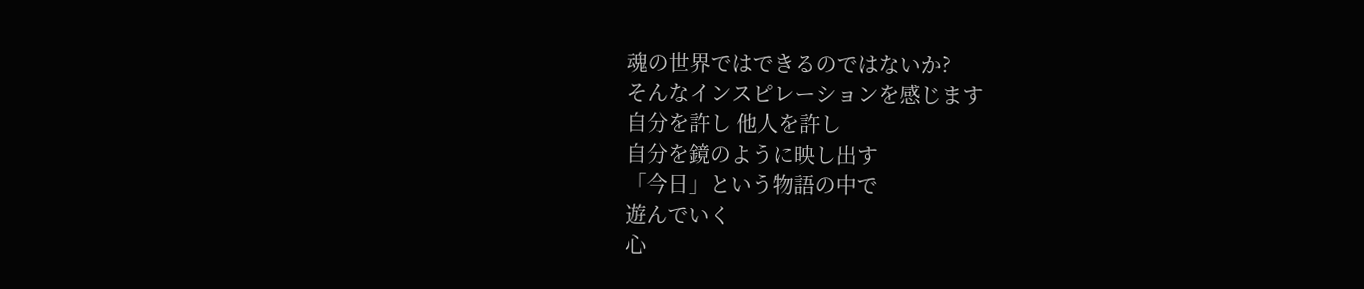魂の世界ではできるのではないか?
そんなインスピレーションを感じます
自分を許し 他人を許し
自分を鏡のように映し出す
「今日」という物語の中で
遊んでいく
心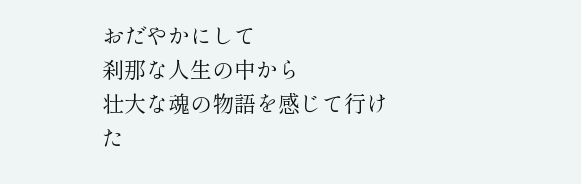おだやかにして
刹那な人生の中から
壮大な魂の物語を感じて行けた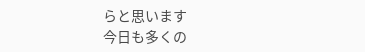らと思います
今日も多くの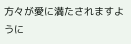方々が愛に満たされますように